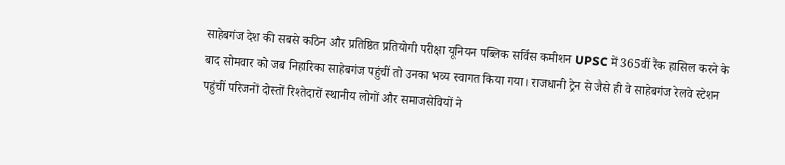साहेबगंज देश की सबसे कठिन और प्रतिष्ठित प्रतियोगी परीक्षा यूनियन पब्लिक सर्विस कमीशन UPSC में 365वीं रैंक हासिल करने के बाद सोमवार को जब निहारिका साहेबगंज पहुंचीं तो उनका भव्य स्वागत किया गया। राजधानी ट्रेन से जैसे ही वे साहेबगंज रेलवे स्टेशन पहुंचीं परिजनों दोस्तों रिश्तेदारों स्थानीय लोगों और समाजसेवियों ने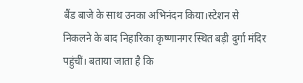बैंड बाजे के साथ उनका अभिनंदन किया।स्टेशन से निकलने के बाद निहारिका कृष्णानगर स्थित बड़ी दुर्गा मंदिर पहुंचीं। बताया जाता है कि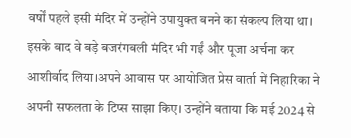वर्षों पहले इसी मंदिर में उन्होंने उपायुक्त बनने का संकल्प लिया था। इसके बाद वे बड़े बजरंगबली मंदिर भी गईं और पूजा अर्चना कर आशीर्वाद लिया।अपने आवास पर आयोजित प्रेस वार्ता में निहारिका ने अपनी सफलता के टिप्स साझा किए। उन्होंने बताया कि मई 2024 से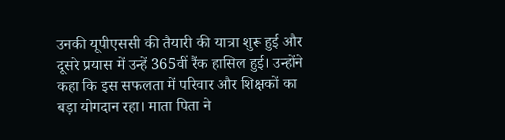उनकी यूपीएससी की तैयारी की यात्रा शुरू हुई और दूसरे प्रयास में उन्हें 365वीं रैंक हासिल हुई। उन्होंने कहा कि इस सफलता में परिवार और शिक्षकों का बड़ा योगदान रहा। माता पिता ने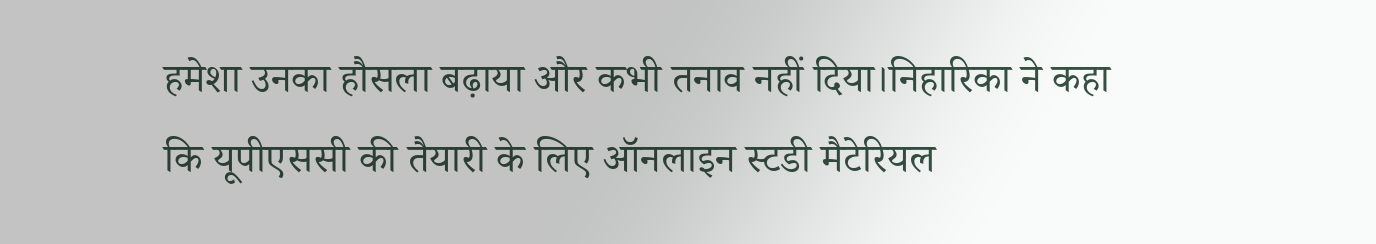हमेशा उनका हौसला बढ़ाया और कभी तनाव नहीं दिया।निहारिका ने कहा कि यूपीएससी की तैयारी के लिए ऑनलाइन स्टडी मैटेरियल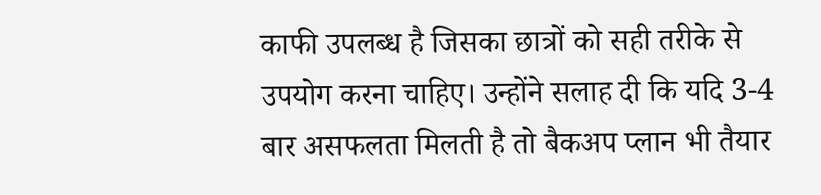काफी उपलब्ध है जिसका छात्रों को सही तरीके से उपयोग करना चाहिए। उन्होंने सलाह दी कि यदि 3-4 बार असफलता मिलती है तो बैकअप प्लान भी तैयार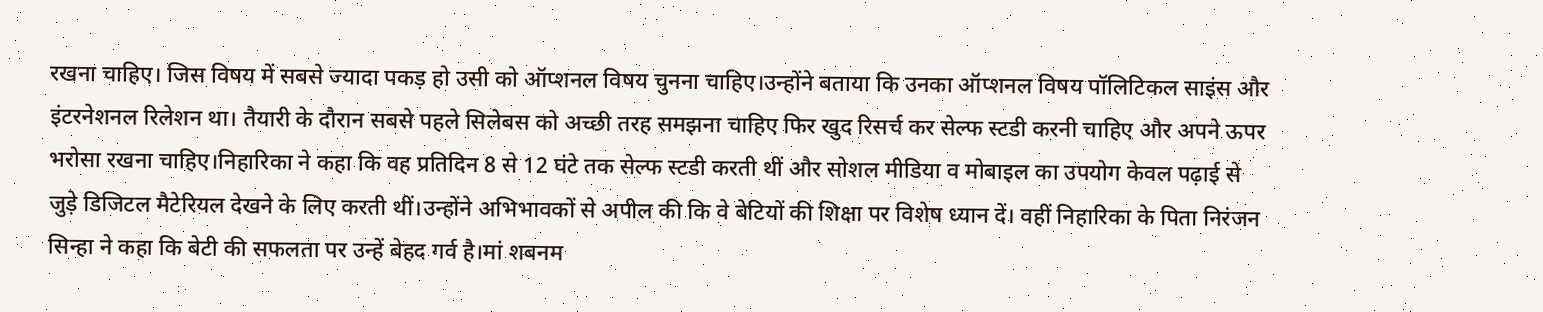रखना चाहिए। जिस विषय में सबसे ज्यादा पकड़ हो उसी को ऑप्शनल विषय चुनना चाहिए।उन्होंने बताया कि उनका ऑप्शनल विषय पॉलिटिकल साइंस और इंटरनेशनल रिलेशन था। तैयारी के दौरान सबसे पहले सिलेबस को अच्छी तरह समझना चाहिए फिर खुद रिसर्च कर सेल्फ स्टडी करनी चाहिए और अपने ऊपर भरोसा रखना चाहिए।निहारिका ने कहा कि वह प्रतिदिन 8 से 12 घंटे तक सेल्फ स्टडी करती थीं और सोशल मीडिया व मोबाइल का उपयोग केवल पढ़ाई से जुड़े डिजिटल मैटेरियल देखने के लिए करती थीं।उन्होंने अभिभावकों से अपील की कि वे बेटियों की शिक्षा पर विशेष ध्यान दें। वहीं निहारिका के पिता निरंजन सिन्हा ने कहा कि बेटी की सफलता पर उन्हें बेहद गर्व है।मां शबनम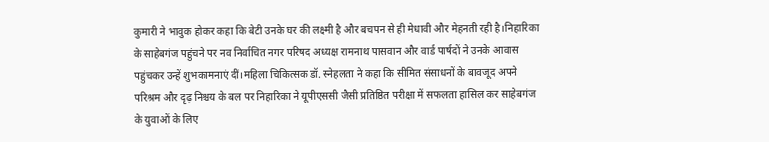कुमारी ने भावुक होकर कहा कि बेटी उनके घर की लक्ष्मी है और बचपन से ही मेधावी और मेहनती रही है।निहारिका के साहेबगंज पहुंचने पर नव निर्वाचित नगर परिषद अध्यक्ष रामनाथ पासवान और वार्ड पार्षदों ने उनके आवास पहुंचकर उन्हें शुभकामनाएं दीं।महिला चिकित्सक डॉ. स्नेहलता ने कहा कि सीमित संसाधनों के बावजूद अपने परिश्रम और दृढ़ निश्चय के बल पर निहारिका ने यूपीएससी जैसी प्रतिष्ठित परीक्षा में सफलता हासिल कर साहेबगंज के युवाओं के लिए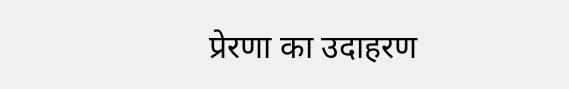प्रेरणा का उदाहरण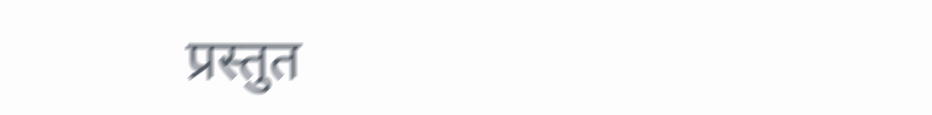प्रस्तुत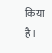किया है।